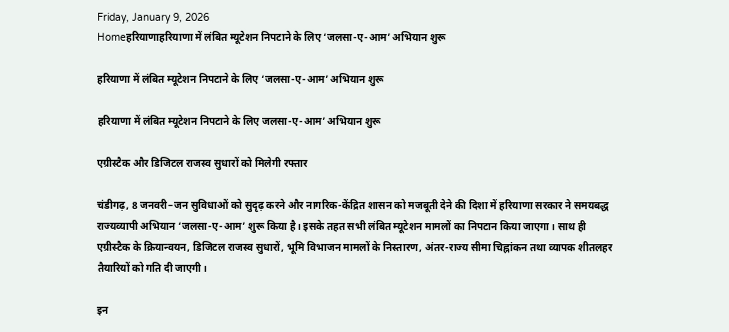Friday, January 9, 2026
Homeहरियाणाहरियाणा में लंबित म्यूटेशन निपटाने के लिए ‘जलसा-ए-आम’ अभियान शुरू

हरियाणा में लंबित म्यूटेशन निपटाने के लिए ‘जलसा-ए-आम’ अभियान शुरू

हरियाणा में लंबित म्यूटेशन निपटाने के लिए जलसा-ए-आम’ अभियान शुरू

एग्रीस्टैक और डिजिटल राजस्व सुधारों को मिलेगी रफ्तार

चंडीगढ़, 8 जनवरी–जन सुविधाओं को सुदृढ़ करने और नागरिक-केंद्रित शासन को मजबूती देने की दिशा में हरियाणा सरकार ने समयबद्ध राज्यव्यापी अभियान ‘जलसा-ए-आम’ शुरू किया है। इसके तहत सभी लंबित म्यूटेशन मामलों का निपटान किया जाएगा। साथ ही एग्रीस्टैक के क्रियान्वयन, डिजिटल राजस्व सुधारों, भूमि विभाजन मामलों के निस्तारण, अंतर-राज्य सीमा चिह्नांकन तथा व्यापक शीतलहर तैयारियों को गति दी जाएगी।

इन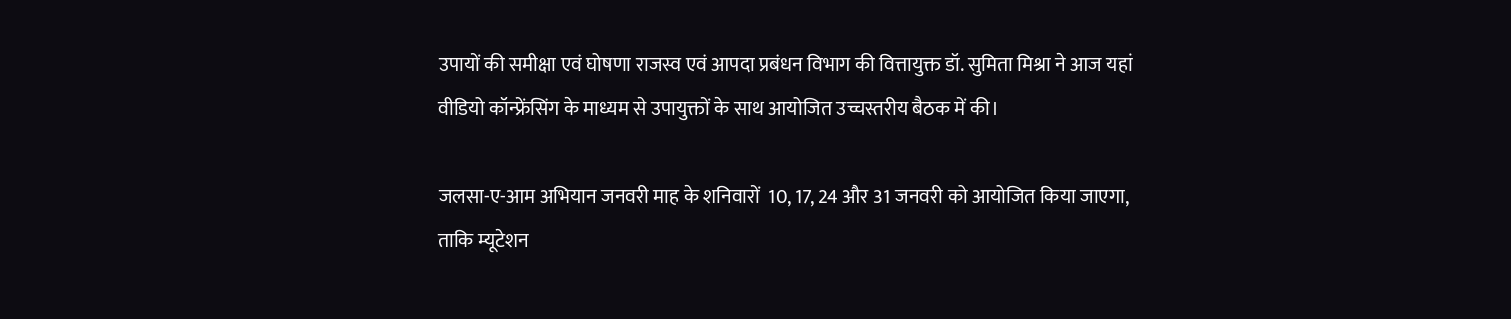उपायों की समीक्षा एवं घोषणा राजस्व एवं आपदा प्रबंधन विभाग की वित्तायुक्त डॉ. सुमिता मिश्रा ने आज यहां वीडियो कॉन्फ्रेंसिंग के माध्यम से उपायुक्तों के साथ आयोजित उच्चस्तरीय बैठक में की।

जलसा-ए-आम अभियान जनवरी माह के शनिवारों  10, 17, 24 और 31 जनवरी को आयोजित किया जाएगा, ताकि म्यूटेशन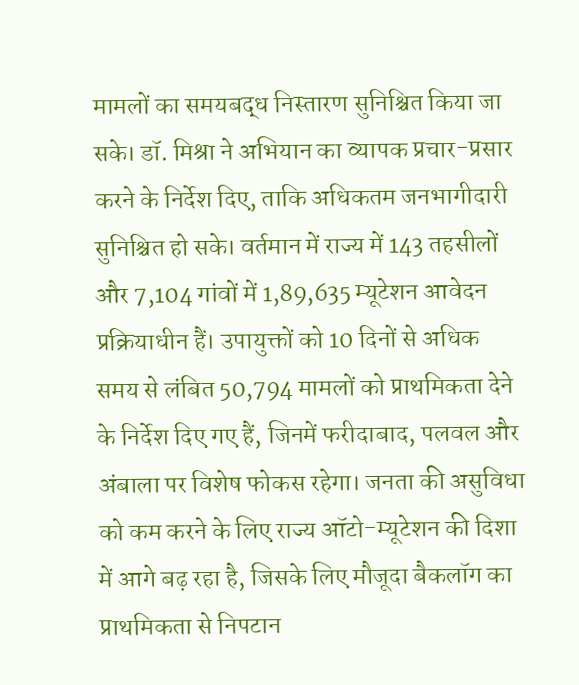मामलों का समयबद्ध निस्तारण सुनिश्चित किया जा सके। डॉ. मिश्रा ने अभियान का व्यापक प्रचार-प्रसार करने के निर्देश दिए, ताकि अधिकतम जनभागीदारी सुनिश्चित हो सके। वर्तमान में राज्य में 143 तहसीलों और 7,104 गांवों में 1,89,635 म्यूटेशन आवेदन प्रक्रियाधीन हैं। उपायुक्तों को 10 दिनों से अधिक समय से लंबित 50,794 मामलों को प्राथमिकता देने के निर्देश दिए गए हैं, जिनमें फरीदाबाद, पलवल और अंबाला पर विशेष फोकस रहेगा। जनता की असुविधा को कम करने के लिए राज्य ऑटो-म्यूटेशन की दिशा में आगे बढ़ रहा है, जिसके लिए मौजूदा बैकलॉग का प्राथमिकता से निपटान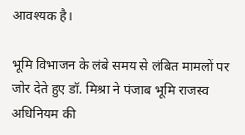आवश्यक है।

भूमि विभाजन के लंबे समय से लंबित मामलों पर जोर देते हुए डॉ. मिश्रा ने पंजाब भूमि राजस्व अधिनियम की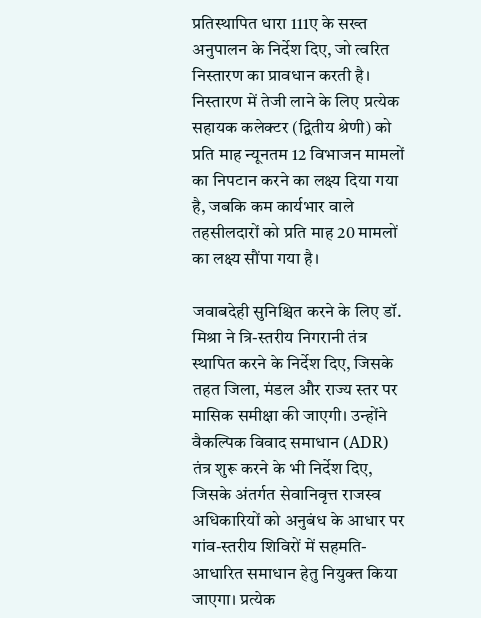प्रतिस्थापित धारा 111ए के सख्त अनुपालन के निर्देश दिए, जो त्वरित निस्तारण का प्रावधान करती है। निस्तारण में तेजी लाने के लिए प्रत्येक सहायक कलेक्टर (द्वितीय श्रेणी) को प्रति माह न्यूनतम 12 विभाजन मामलों का निपटान करने का लक्ष्य दिया गया है, जबकि कम कार्यभार वाले तहसीलदारों को प्रति माह 20 मामलों का लक्ष्य सौंपा गया है।

जवाबदेही सुनिश्चित करने के लिए डॉ. मिश्रा ने त्रि-स्तरीय निगरानी तंत्र स्थापित करने के निर्देश दिए, जिसके तहत जिला, मंडल और राज्य स्तर पर मासिक समीक्षा की जाएगी। उन्होंने वैकल्पिक विवाद समाधान (ADR) तंत्र शुरू करने के भी निर्देश दिए, जिसके अंतर्गत सेवानिवृत्त राजस्व अधिकारियों को अनुबंध के आधार पर गांव-स्तरीय शिविरों में सहमति-आधारित समाधान हेतु नियुक्त किया जाएगा। प्रत्येक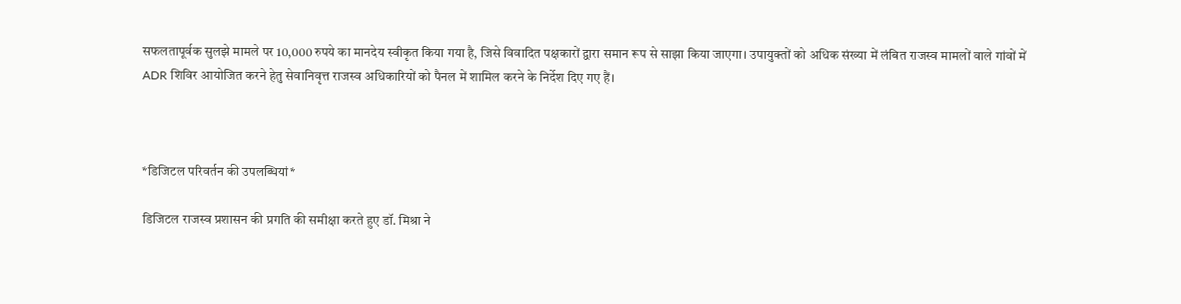सफलतापूर्वक सुलझे मामले पर 10,000 रुपये का मानदेय स्वीकृत किया गया है, जिसे विवादित पक्षकारों द्वारा समान रूप से साझा किया जाएगा। उपायुक्तों को अधिक संख्या में लंबित राजस्व मामलों वाले गांवों में ADR शिविर आयोजित करने हेतु सेवानिवृत्त राजस्व अधिकारियों को पैनल में शामिल करने के निर्देश दिए गए हैं।



*डिजिटल परिवर्तन की उपलब्धियां*

डिजिटल राजस्व प्रशासन की प्रगति की समीक्षा करते हुए डॉ. मिश्रा ने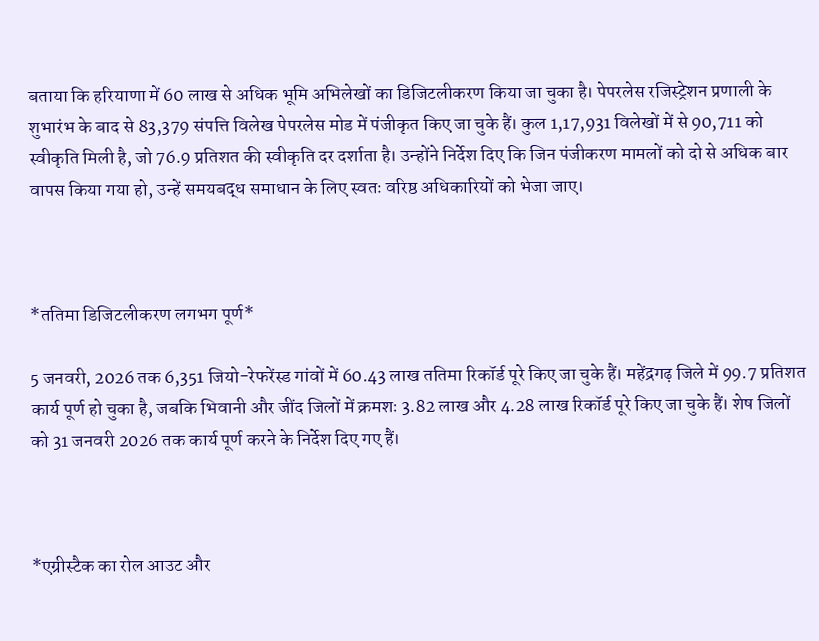बताया कि हरियाणा में 60 लाख से अधिक भूमि अभिलेखों का डिजिटलीकरण किया जा चुका है। पेपरलेस रजिस्ट्रेशन प्रणाली के शुभारंभ के बाद से 83,379 संपत्ति विलेख पेपरलेस मोड में पंजीकृत किए जा चुके हैं। कुल 1,17,931 विलेखों में से 90,711 को स्वीकृति मिली है, जो 76.9 प्रतिशत की स्वीकृति दर दर्शाता है। उन्होंने निर्देश दिए कि जिन पंजीकरण मामलों को दो से अधिक बार वापस किया गया हो, उन्हें समयबद्ध समाधान के लिए स्वतः वरिष्ठ अधिकारियों को भेजा जाए।



*ततिमा डिजिटलीकरण लगभग पूर्ण*

5 जनवरी, 2026 तक 6,351 जियो-रेफरेंस्ड गांवों में 60.43 लाख ततिमा रिकॉर्ड पूरे किए जा चुके हैं। महेंद्रगढ़ जिले में 99.7 प्रतिशत कार्य पूर्ण हो चुका है, जबकि भिवानी और जींद जिलों में क्रमशः 3.82 लाख और 4.28 लाख रिकॉर्ड पूरे किए जा चुके हैं। शेष जिलों को 31 जनवरी 2026 तक कार्य पूर्ण करने के निर्देश दिए गए हैं।



*एग्रीस्टैक का रोल आउट और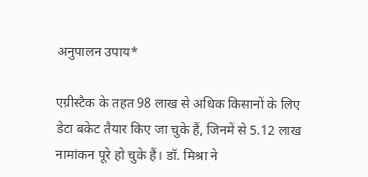अनुपालन उपाय*

एग्रीस्टैक के तहत 98 लाख से अधिक किसानों के लिए डेटा बकेट तैयार किए जा चुके हैं, जिनमें से 5.12 लाख नामांकन पूरे हो चुके हैं। डॉ. मिश्रा ने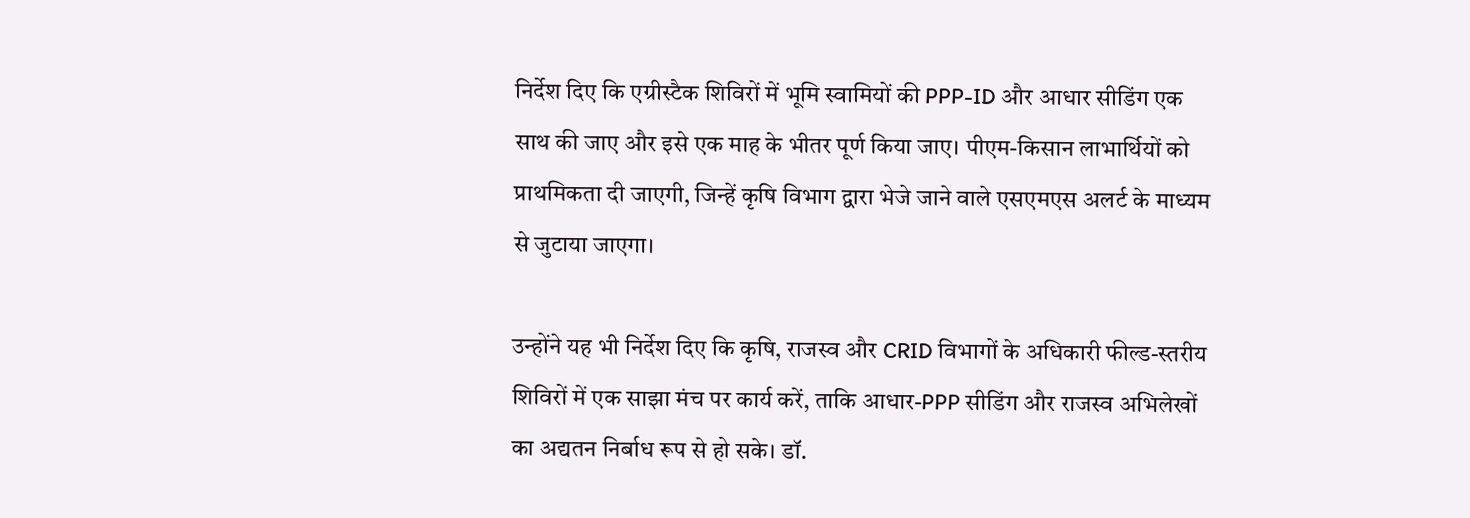निर्देश दिए कि एग्रीस्टैक शिविरों में भूमि स्वामियों की PPP-ID और आधार सीडिंग एक साथ की जाए और इसे एक माह के भीतर पूर्ण किया जाए। पीएम-किसान लाभार्थियों को प्राथमिकता दी जाएगी, जिन्हें कृषि विभाग द्वारा भेजे जाने वाले एसएमएस अलर्ट के माध्यम से जुटाया जाएगा।

उन्होंने यह भी निर्देश दिए कि कृषि, राजस्व और CRID विभागों के अधिकारी फील्ड-स्तरीय शिविरों में एक साझा मंच पर कार्य करें, ताकि आधार-PPP सीडिंग और राजस्व अभिलेखों का अद्यतन निर्बाध रूप से हो सके। डॉ.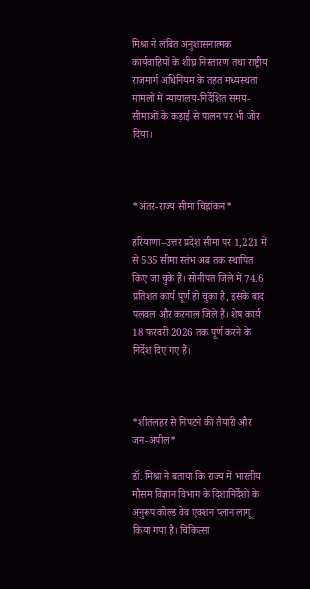मिश्रा ने लंबित अनुशासनात्मक कार्यवाहियों के शीघ्र निस्तारण तथा राष्ट्रीय राजमार्ग अधिनियम के तहत मध्यस्थता मामलों में न्यायालय-निर्देशित समय-सीमाओं के कड़ाई से पालन पर भी जोर दिया।



*अंतर-राज्य सीमा चिह्नांकन*

हरियाणा–उत्तर प्रदेश सीमा पर 1,221 में से 535 सीमा स्तंभ अब तक स्थापित किए जा चुके हैं। सोनीपत जिले में 74.6 प्रतिशत कार्य पूर्ण हो चुका है, इसके बाद पलवल और करनाल जिले हैं। शेष कार्य 18 फरवरी 2026 तक पूर्ण करने के निर्देश दिए गए हैं।



*शीतलहर से निपटने की तैयारी और जन-अपील*

डॉ. मिश्रा ने बताया कि राज्य में भारतीय मौसम विज्ञान विभाग के दिशानिर्देशों के अनुरूप कोल्ड वेव एक्शन प्लान लागू किया गया है। चिकित्सा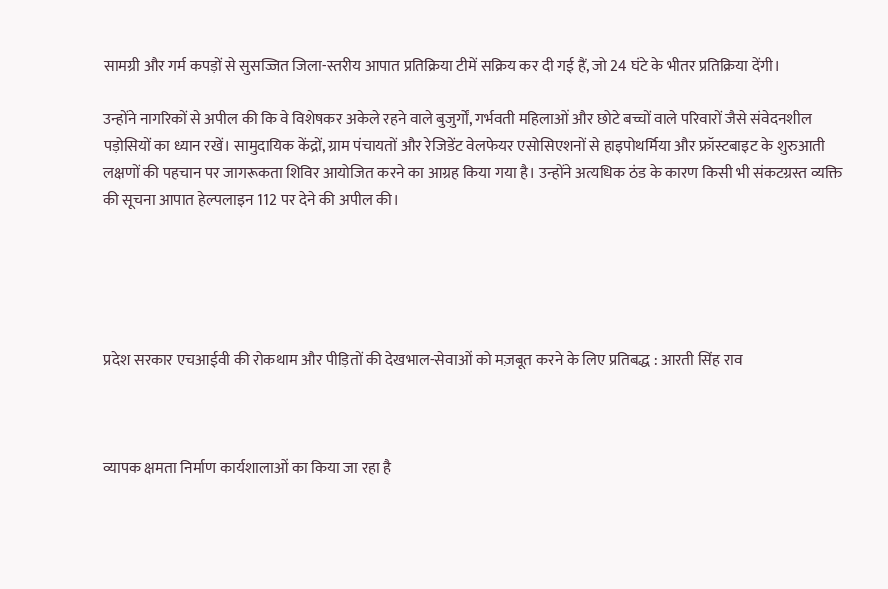सामग्री और गर्म कपड़ों से सुसज्जित जिला-स्तरीय आपात प्रतिक्रिया टीमें सक्रिय कर दी गई हैं, जो 24 घंटे के भीतर प्रतिक्रिया देंगी।

उन्होंने नागरिकों से अपील की कि वे विशेषकर अकेले रहने वाले बुजुर्गों, गर्भवती महिलाओं और छोटे बच्चों वाले परिवारों जैसे संवेदनशील पड़ोसियों का ध्यान रखें। सामुदायिक केंद्रों, ग्राम पंचायतों और रेजिडेंट वेलफेयर एसोसिएशनों से हाइपोथर्मिया और फ्रॉस्टबाइट के शुरुआती लक्षणों की पहचान पर जागरूकता शिविर आयोजित करने का आग्रह किया गया है। उन्होंने अत्यधिक ठंड के कारण किसी भी संकटग्रस्त व्यक्ति की सूचना आपात हेल्पलाइन 112 पर देने की अपील की।





प्रदेश सरकार एचआईवी की रोकथाम और पीड़ितों की देखभाल-सेवाओं को मज़बूत करने के लिए प्रतिबद्ध : आरती सिंह राव



व्यापक क्षमता निर्माण कार्यशालाओं का किया जा रहा है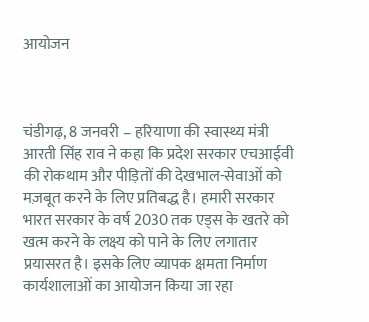आयोजन



चंडीगढ़, 8 जनवरी – हरियाणा की स्वास्थ्य मंत्री आरती सिंह राव ने कहा कि प्रदेश सरकार एचआईवी की रोकथाम और पीड़ितों की देखभाल-सेवाओं को मज़बूत करने के लिए प्रतिबद्ध है। हमारी सरकार भारत सरकार के वर्ष 2030 तक एड्स के खतरे को खत्म करने के लक्ष्य को पाने के लिए लगातार प्रयासरत है। इसके लिए व्यापक क्षमता निर्माण कार्यशालाओं का आयोजन किया जा रहा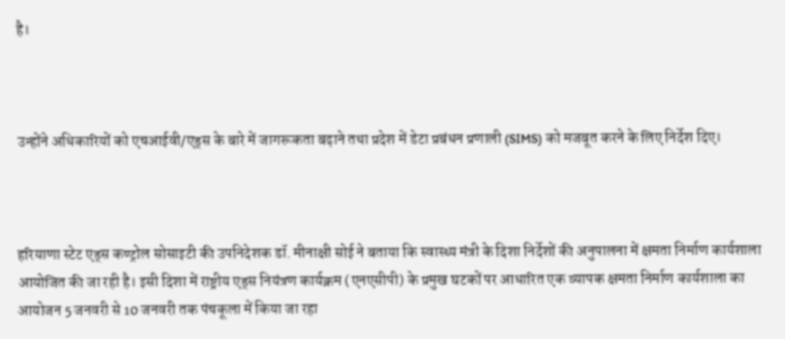है।



उन्होंने अधिकारियों को एचआईवी/एड्स के बारे में जागरूकता बढ़ाने तथा प्रदेश में डेटा प्रबंधन प्रणाली (SIMS) को मजबूत करने के लिए निर्देश दिए।



हरियाणा स्टेट एड्स कण्ट्रोल सोसाइटी की उपनिदेशक डॉ. मीनाक्षी सोई ने बताया कि स्वास्थ्य मंत्री के दिशा निर्देशों की अनुपालना में क्षमता निर्माण कार्यशाला आयोजित की जा रही है। इसी दिशा में राष्ट्रीय एड्स नियंत्रण कार्यक्रम (एनएसीपी) के प्रमुख घटकों पर आधारित एक व्यापक क्षमता निर्माण कार्यशाला का आयोजन 5 जनवरी से 10 जनवरी तक पंचकूला में किया जा रहा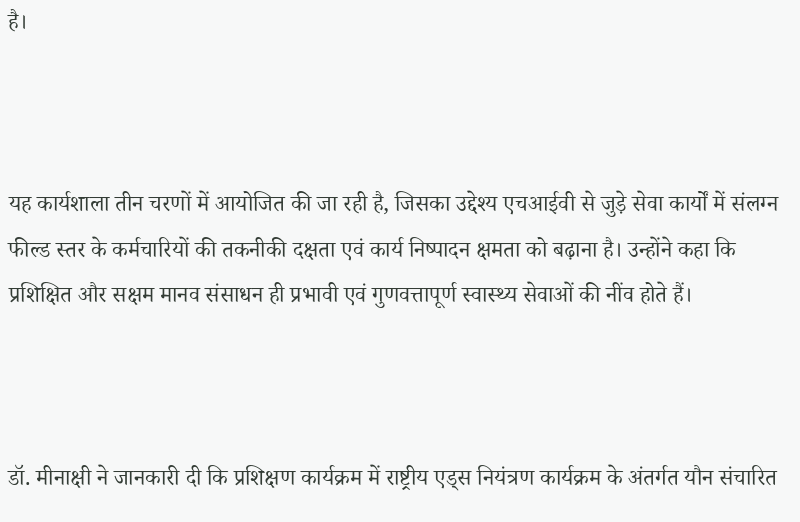है।



यह कार्यशाला तीन चरणों में आयोजित की जा रही है, जिसका उद्देश्य एचआईवी से जुड़े सेवा कार्यों में संलग्न फील्ड स्तर के कर्मचारियों की तकनीकी दक्षता एवं कार्य निष्पादन क्षमता को बढ़ाना है। उन्होंने कहा कि प्रशिक्षित और सक्षम मानव संसाधन ही प्रभावी एवं गुणवत्तापूर्ण स्वास्थ्य सेवाओं की नींव होते हैं।



डॉ. मीनाक्षी ने जानकारी दी कि प्रशिक्षण कार्यक्रम में राष्ट्रीय एड्स नियंत्रण कार्यक्रम के अंतर्गत यौन संचारित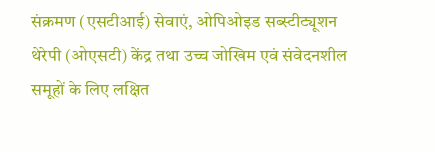संक्रमण (एसटीआई) सेवाएं, ओपिओइड सब्स्टीट्यूशन थेरेपी (ओएसटी) केंद्र तथा उच्च जोखिम एवं संवेदनशील समूहों के लिए लक्षित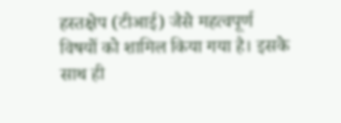हस्तक्षेप (टीआई) जैसे महत्वपूर्ण विषयों को शामिल किया गया है। इसके साथ ही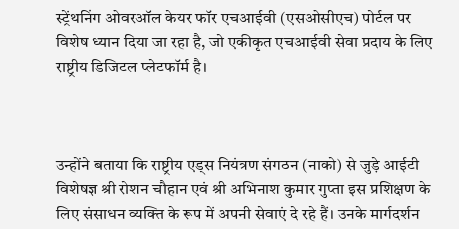स्ट्रेंथनिंग ओवरऑल केयर फॉर एचआईवी (एसओसीएच) पोर्टल पर विशेष ध्यान दिया जा रहा है, जो एकीकृत एचआईवी सेवा प्रदाय के लिए राष्ट्रीय डिजिटल प्लेटफॉर्म है।



उन्होंने बताया कि राष्ट्रीय एड्स नियंत्रण संगठन (नाको) से जुड़े आईटी विशेषज्ञ श्री रोशन चौहान एवं श्री अभिनाश कुमार गुप्ता इस प्रशिक्षण के लिए संसाधन व्यक्ति के रूप में अपनी सेवाएं दे रहे हैं। उनके मार्गदर्शन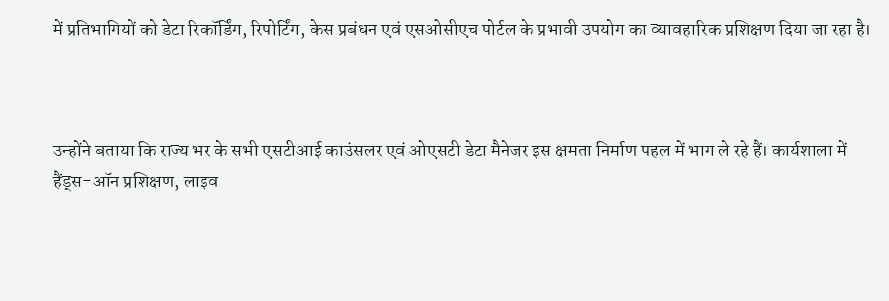में प्रतिभागियों को डेटा रिकॉर्डिंग, रिपोर्टिंग, केस प्रबंधन एवं एसओसीएच पोर्टल के प्रभावी उपयोग का व्यावहारिक प्रशिक्षण दिया जा रहा है।



उन्होंने बताया कि राज्य भर के सभी एसटीआई काउंसलर एवं ओएसटी डेटा मैनेजर इस क्षमता निर्माण पहल में भाग ले रहे हैं। कार्यशाला में हैंड्स-ऑन प्रशिक्षण, लाइव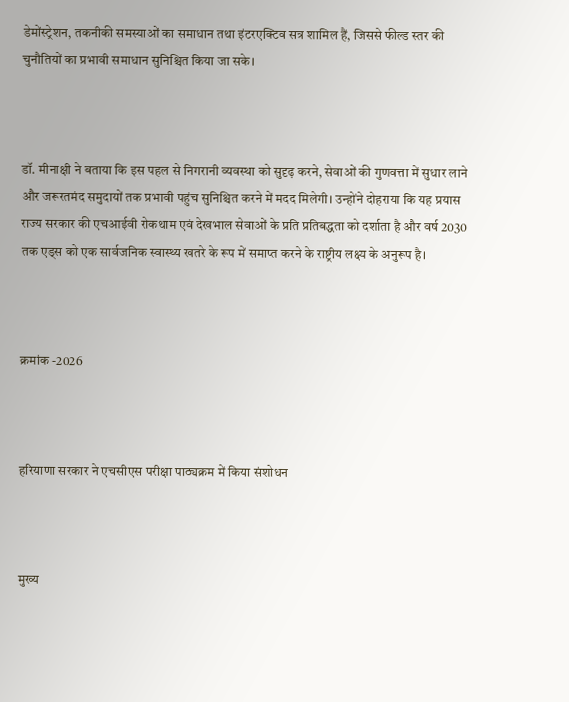डेमोंस्ट्रेशन, तकनीकी समस्याओं का समाधान तथा इंटरएक्टिव सत्र शामिल हैं, जिससे फील्ड स्तर की चुनौतियों का प्रभावी समाधान सुनिश्चित किया जा सके।



डॉ. मीनाक्षी ने बताया कि इस पहल से निगरानी व्यवस्था को सुदृढ़ करने, सेवाओं की गुणवत्ता में सुधार लाने और जरूरतमंद समुदायों तक प्रभावी पहुंच सुनिश्चित करने में मदद मिलेगी। उन्होंने दोहराया कि यह प्रयास राज्य सरकार की एचआईवी रोकथाम एवं देखभाल सेवाओं के प्रति प्रतिबद्धता को दर्शाता है और वर्ष 2030 तक एड्स को एक सार्वजनिक स्वास्थ्य खतरे के रूप में समाप्त करने के राष्ट्रीय लक्ष्य के अनुरूप है।



क्रमांक -2026



हरियाणा सरकार ने एचसीएस परीक्षा पाठ्यक्रम में किया संशोधन



मुख्य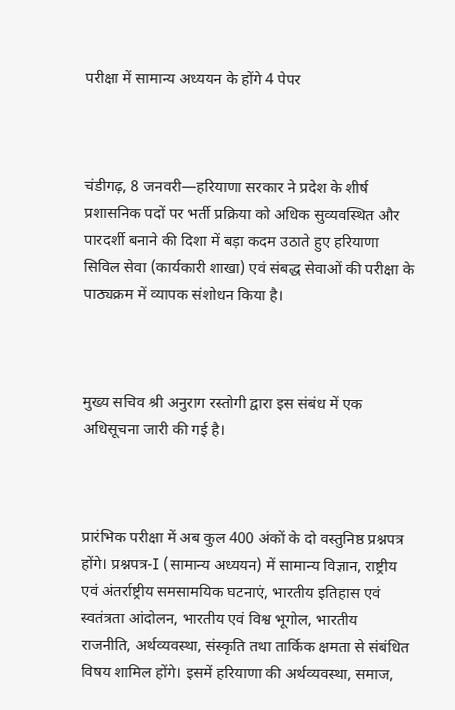परीक्षा में सामान्य अध्ययन के होंगे 4 पेपर



चंडीगढ़, 8 जनवरी—हरियाणा सरकार ने प्रदेश के शीर्ष प्रशासनिक पदों पर भर्ती प्रक्रिया को अधिक सुव्यवस्थित और पारदर्शी बनाने की दिशा में बड़ा कदम उठाते हुए हरियाणा सिविल सेवा (कार्यकारी शाखा) एवं संबद्ध सेवाओं की परीक्षा के पाठ्यक्रम में व्यापक संशोधन किया है।



मुख्य सचिव श्री अनुराग रस्तोगी द्वारा इस संबंध में एक अधिसूचना जारी की गई है।



प्रारंभिक परीक्षा में अब कुल 400 अंकों के दो वस्तुनिष्ठ प्रश्नपत्र होंगे। प्रश्नपत्र-I (सामान्य अध्ययन) में सामान्य विज्ञान, राष्ट्रीय एवं अंतर्राष्ट्रीय समसामयिक घटनाएं, भारतीय इतिहास एवं स्वतंत्रता आंदोलन, भारतीय एवं विश्व भूगोल, भारतीय राजनीति, अर्थव्यवस्था, संस्कृति तथा तार्किक क्षमता से संबंधित विषय शामिल होंगे। इसमें हरियाणा की अर्थव्यवस्था, समाज,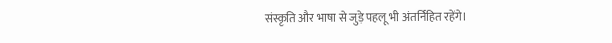संस्कृति और भाषा से जुड़े पहलू भी अंतर्निहित रहेंगे।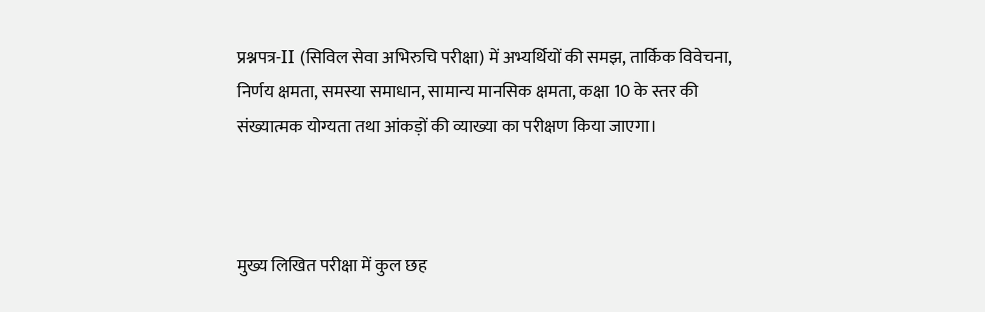प्रश्नपत्र-II (सिविल सेवा अभिरुचि परीक्षा) में अभ्यर्थियों की समझ, तार्किक विवेचना, निर्णय क्षमता, समस्या समाधान, सामान्य मानसिक क्षमता, कक्षा 10 के स्तर की संख्यात्मक योग्यता तथा आंकड़ों की व्याख्या का परीक्षण किया जाएगा।



मुख्य लिखित परीक्षा में कुल छह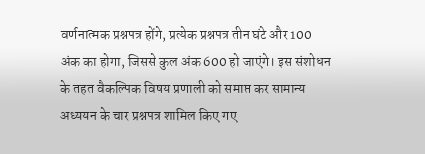वर्णनात्मक प्रश्नपत्र होंगे, प्रत्येक प्रश्नपत्र तीन घंटे और 100 अंक का होगा, जिससे कुल अंक 600 हो जाएंगे। इस संशोधन के तहत वैकल्पिक विषय प्रणाली को समाप्त कर सामान्य अध्ययन के चार प्रश्नपत्र शामिल किए गए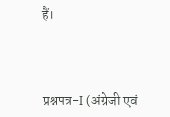हैं।



प्रश्नपत्र-I (अंग्रेजी एवं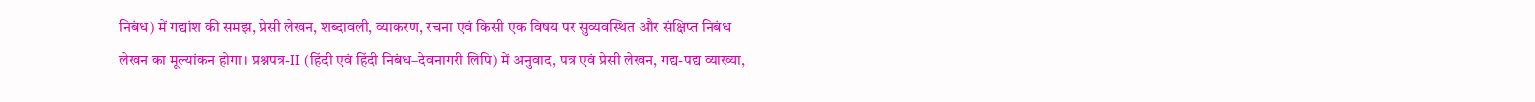निबंध) में गद्यांश की समझ, प्रेसी लेखन, शब्दावली, व्याकरण, रचना एवं किसी एक विषय पर सुव्यवस्थित और संक्षिप्त निबंध लेखन का मूल्यांकन होगा। प्रश्नपत्र-II (हिंदी एवं हिंदी निबंध–देवनागरी लिपि) में अनुवाद, पत्र एवं प्रेसी लेखन, गद्य-पद्य व्याख्या,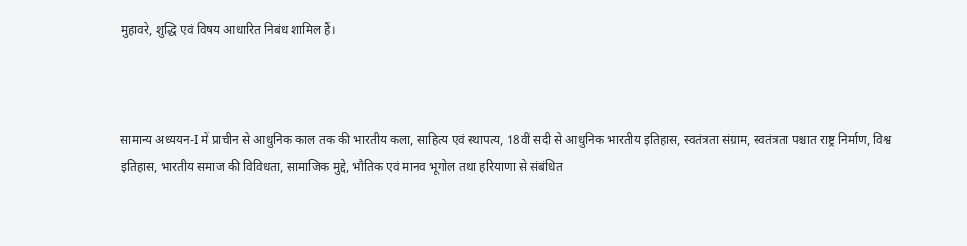मुहावरे, शुद्धि एवं विषय आधारित निबंध शामिल हैं।



सामान्य अध्ययन-I में प्राचीन से आधुनिक काल तक की भारतीय कला, साहित्य एवं स्थापत्य, 18वीं सदी से आधुनिक भारतीय इतिहास, स्वतंत्रता संग्राम, स्वतंत्रता पश्चात राष्ट्र निर्माण, विश्व इतिहास, भारतीय समाज की विविधता, सामाजिक मुद्दे, भौतिक एवं मानव भूगोल तथा हरियाणा से संबंधित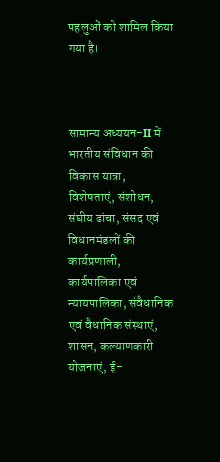पहलुओं को शामिल किया गया है।



सामान्य अध्ययन-II में भारतीय संविधान की विकास यात्रा, विशेषताएं, संशोधन, संघीय ढांचा, संसद एवं विधानमंडलों की कार्यप्रणाली, कार्यपालिका एवं न्यायपालिका, संवैधानिक एवं वैधानिक संस्थाएं, शासन, कल्याणकारी योजनाएं, ई-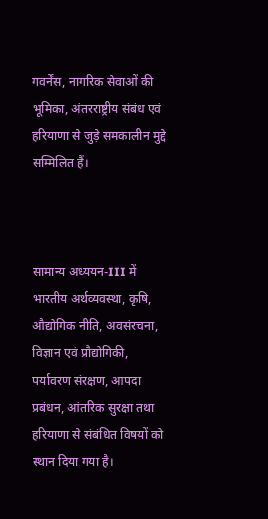गवर्नेंस, नागरिक सेवाओं की भूमिका, अंतरराष्ट्रीय संबंध एवं हरियाणा से जुड़े समकालीन मुद्दे सम्मिलित हैं।



सामान्य अध्ययन-III में भारतीय अर्थव्यवस्था, कृषि, औद्योगिक नीति, अवसंरचना, विज्ञान एवं प्रौद्योगिकी, पर्यावरण संरक्षण, आपदा प्रबंधन, आंतरिक सुरक्षा तथा हरियाणा से संबंधित विषयों को स्थान दिया गया है।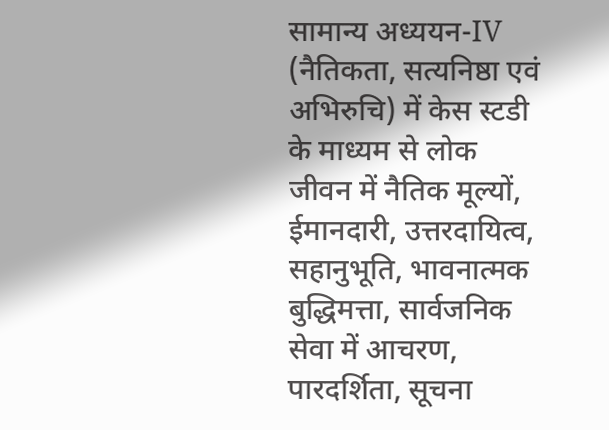सामान्य अध्ययन-IV (नैतिकता, सत्यनिष्ठा एवं अभिरुचि) में केस स्टडी के माध्यम से लोक जीवन में नैतिक मूल्यों, ईमानदारी, उत्तरदायित्व, सहानुभूति, भावनात्मक बुद्धिमत्ता, सार्वजनिक सेवा में आचरण, पारदर्शिता, सूचना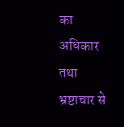का अधिकार तथा भ्रष्टाचार से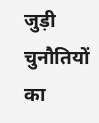जुड़ी चुनौतियों का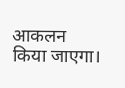आकलन किया जाएगा।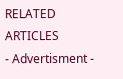RELATED ARTICLES
- Advertisment -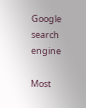Google search engine

Most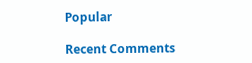Popular

Recent Comments